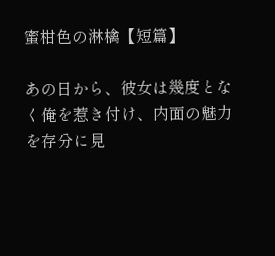蜜柑色の淋檎【短篇】

あの日から、彼女は幾度となく俺を惹き付け、内面の魅力を存分に見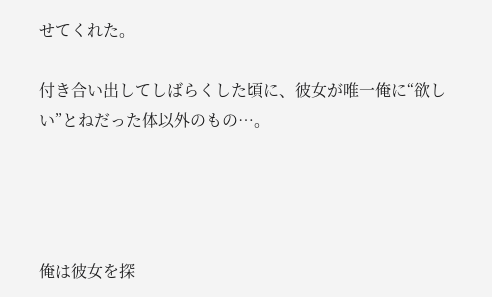せてくれた。

付き合い出してしばらくした頃に、彼女が唯一俺に“欲しい”とねだった体以外のもの…。




俺は彼女を探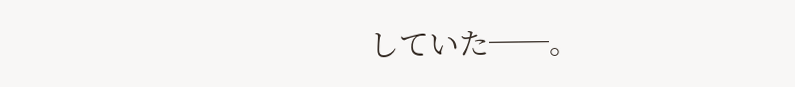していた──。